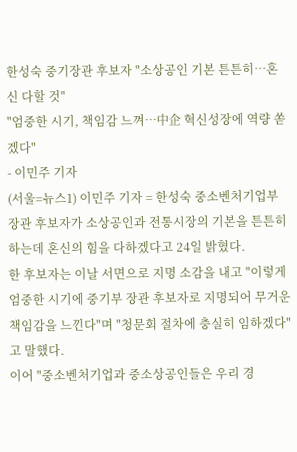한성숙 중기장관 후보자 "소상공인 기본 튼튼히…혼신 다할 것"
"엄중한 시기, 책임감 느껴…中企 혁신성장에 역량 쏟겠다"
- 이민주 기자
(서울=뉴스1) 이민주 기자 = 한성숙 중소벤처기업부 장관 후보자가 소상공인과 전통시장의 기본을 튼튼히 하는데 혼신의 힘을 다하겠다고 24일 밝혔다.
한 후보자는 이날 서면으로 지명 소감을 내고 "이렇게 엄중한 시기에 중기부 장관 후보자로 지명되어 무거운 책임감을 느낀다"며 "청문회 절차에 충실히 임하겠다"고 말했다.
이어 "중소벤처기업과 중소상공인들은 우리 경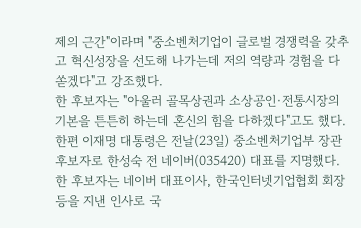제의 근간"이라며 "중소벤처기업이 글로벌 경쟁력을 갖추고 혁신성장을 선도해 나가는데 저의 역량과 경험을 다 쏟겠다"고 강조했다.
한 후보자는 "아울러 골목상권과 소상공인·전통시장의 기본을 튼튼히 하는데 혼신의 힘을 다하겠다"고도 했다.
한편 이재명 대통령은 전날(23일) 중소벤처기업부 장관 후보자로 한성숙 전 네이버(035420) 대표를 지명했다.
한 후보자는 네이버 대표이사, 한국인터넷기업협회 회장 등을 지낸 인사로 국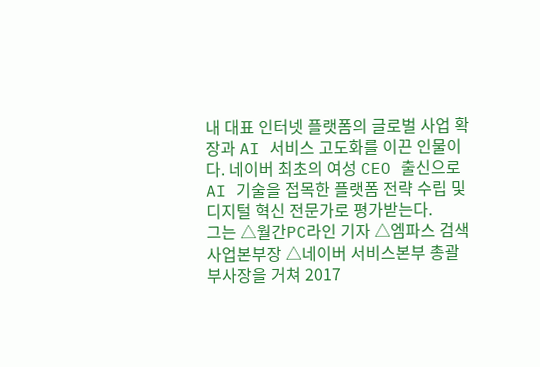내 대표 인터넷 플랫폼의 글로벌 사업 확장과 AI 서비스 고도화를 이끈 인물이다. 네이버 최초의 여성 CEO 출신으로 AI 기술을 접목한 플랫폼 전략 수립 및 디지털 혁신 전문가로 평가받는다.
그는 △월간PC라인 기자 △엠파스 검색사업본부장 △네이버 서비스본부 총괄 부사장을 거쳐 2017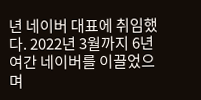년 네이버 대표에 취임했다. 2022년 3월까지 6년여간 네이버를 이끌었으며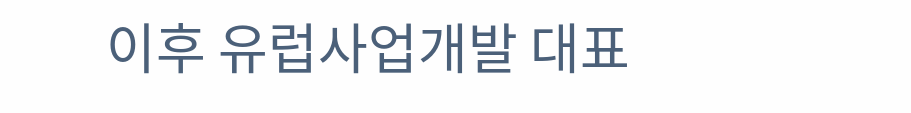이후 유럽사업개발 대표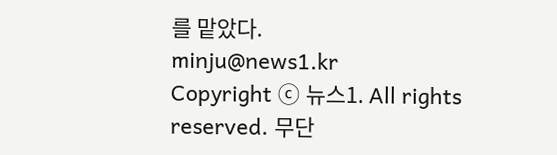를 맡았다.
minju@news1.kr
Copyright ⓒ 뉴스1. All rights reserved. 무단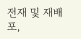전재 및 재배포,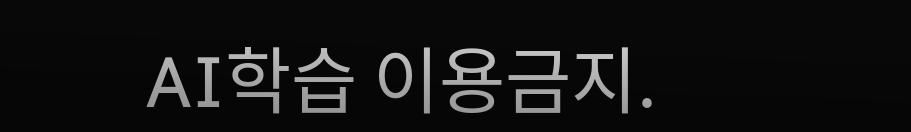AI학습 이용금지.